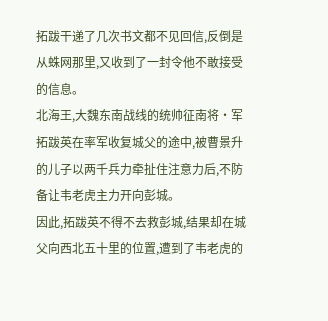拓跋干递了几次书文都不见回信,反倒是从蛛网那里,又收到了一封令他不敢接受的信息。
北海王,大魏东南战线的统帅征南将·军拓跋英在率军收复城父的途中,被曹景升的儿子以两千兵力牵扯住注意力后,不防备让韦老虎主力开向彭城。
因此,拓跋英不得不去救彭城,结果却在城父向西北五十里的位置,遭到了韦老虎的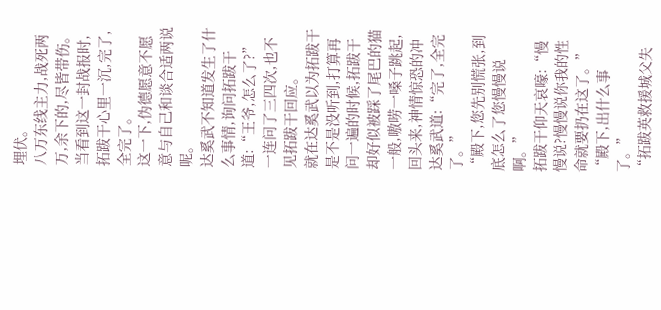埋伏。
八万东线主力,战死两万,余下的,尽皆带伤。
当看到这一封战报时,拓跋干心里一沉,完了,全完了。
这一下,伪德愿意不愿意与自己和谈合适两说呢。
达奚武不知道发生了什么事情,询问拓跋干道:“王爷,怎么了?”
一连问了三四次,也不见拓跋干回应。
就在达奚武以为拓跋干是不是没听到,打算再问一遍的时候,拓跋干却好似被踩了尾巴的猫一般,嗷唠一嗓子跳起,回头来,神情惊恐的冲达奚武道:“完了,全完了。”
“殿下,您先别慌张,到底怎么了您慢慢说啊。”
拓跋干仰天哀嚎:“慢慢说?慢慢说你我的性命就要扔在这了。”
“殿下,出什么事了。”
“拓跋英救援城父失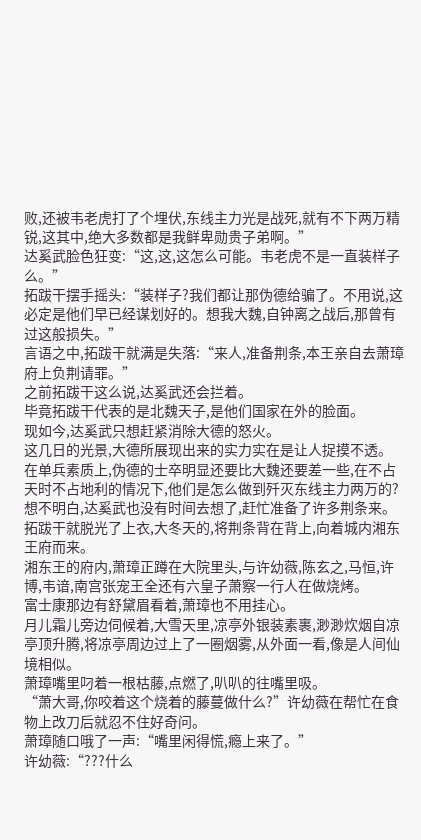败,还被韦老虎打了个埋伏,东线主力光是战死,就有不下两万精锐,这其中,绝大多数都是我鲜卑勋贵子弟啊。”
达奚武脸色狂变:“这,这,这怎么可能。韦老虎不是一直装样子么。”
拓跋干摆手摇头:“装样子?我们都让那伪德给骗了。不用说,这必定是他们早已经谋划好的。想我大魏,自钟离之战后,那曾有过这般损失。”
言语之中,拓跋干就满是失落:“来人,准备荆条,本王亲自去萧璋府上负荆请罪。”
之前拓跋干这么说,达奚武还会拦着。
毕竟拓跋干代表的是北魏天子,是他们国家在外的脸面。
现如今,达奚武只想赶紧消除大德的怒火。
这几日的光景,大德所展现出来的实力实在是让人捉摸不透。
在单兵素质上,伪德的士卒明显还要比大魏还要差一些,在不占天时不占地利的情况下,他们是怎么做到歼灭东线主力两万的?
想不明白,达奚武也没有时间去想了,赶忙准备了许多荆条来。
拓跋干就脱光了上衣,大冬天的,将荆条背在背上,向着城内湘东王府而来。
湘东王的府内,萧璋正蹲在大院里头,与许幼薇,陈玄之,马恒,许博,韦谙,南宫张宠王全还有六皇子萧察一行人在做烧烤。
富士康那边有舒黛眉看着,萧璋也不用挂心。
月儿霜儿旁边伺候着,大雪天里,凉亭外银装素裹,渺渺炊烟自凉亭顶升腾,将凉亭周边过上了一圈烟雾,从外面一看,像是人间仙境相似。
萧璋嘴里叼着一根枯藤,点燃了,叭叭的往嘴里吸。
“萧大哥,你咬着这个烧着的藤蔓做什么?”许幼薇在帮忙在食物上改刀后就忍不住好奇问。
萧璋随口哦了一声:“嘴里闲得慌,瘾上来了。”
许幼薇:“???什么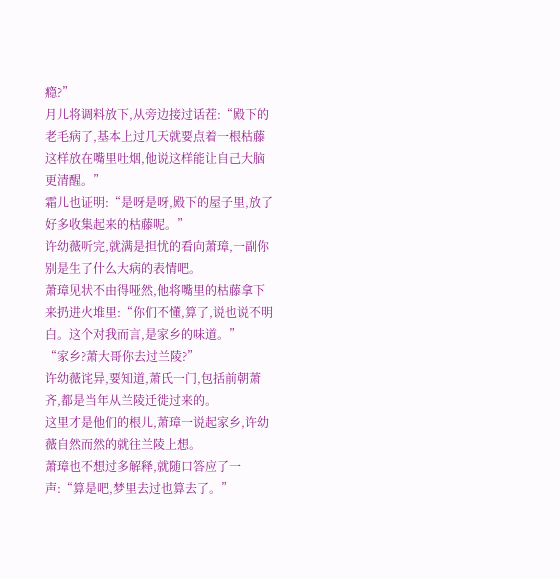瘾?”
月儿将调料放下,从旁边接过话茬:“殿下的老毛病了,基本上过几天就要点着一根枯藤这样放在嘴里吐烟,他说这样能让自己大脑更清醒。”
霜儿也证明:“是呀是呀,殿下的屋子里,放了好多收集起来的枯藤呢。”
许幼薇听完,就满是担忧的看向萧璋,一副你别是生了什么大病的表情吧。
萧璋见状不由得哑然,他将嘴里的枯藤拿下来扔进火堆里:“你们不懂,算了,说也说不明白。这个对我而言,是家乡的味道。”
“家乡?萧大哥你去过兰陵?”
许幼薇诧异,要知道,萧氏一门,包括前朝萧齐,都是当年从兰陵迁徙过来的。
这里才是他们的根儿,萧璋一说起家乡,许幼薇自然而然的就往兰陵上想。
萧璋也不想过多解释,就随口答应了一声:“算是吧,梦里去过也算去了。”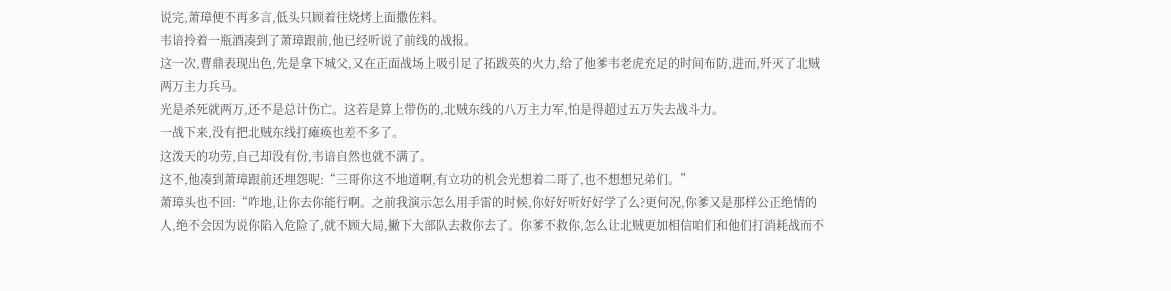说完,萧璋便不再多言,低头只顾着往烧烤上面撒佐料。
韦谙拎着一瓶酒凑到了萧璋跟前,他已经听说了前线的战报。
这一次,曹鼎表现出色,先是拿下城父,又在正面战场上吸引足了拓跋英的火力,给了他爹韦老虎充足的时间布防,进而,歼灭了北贼两万主力兵马。
光是杀死就两万,还不是总计伤亡。这若是算上带伤的,北贼东线的八万主力军,怕是得超过五万失去战斗力。
一战下来,没有把北贼东线打瘫痪也差不多了。
这泼天的功劳,自己却没有份,韦谙自然也就不满了。
这不,他凑到萧璋跟前还埋怨呢:“三哥你这不地道啊,有立功的机会光想着二哥了,也不想想兄弟们。”
萧璋头也不回:“咋地,让你去你能行啊。之前我演示怎么用手雷的时候,你好好听好好学了么?更何况,你爹又是那样公正绝情的人,绝不会因为说你陷入危险了,就不顾大局,撇下大部队去救你去了。你爹不救你,怎么让北贼更加相信咱们和他们打消耗战而不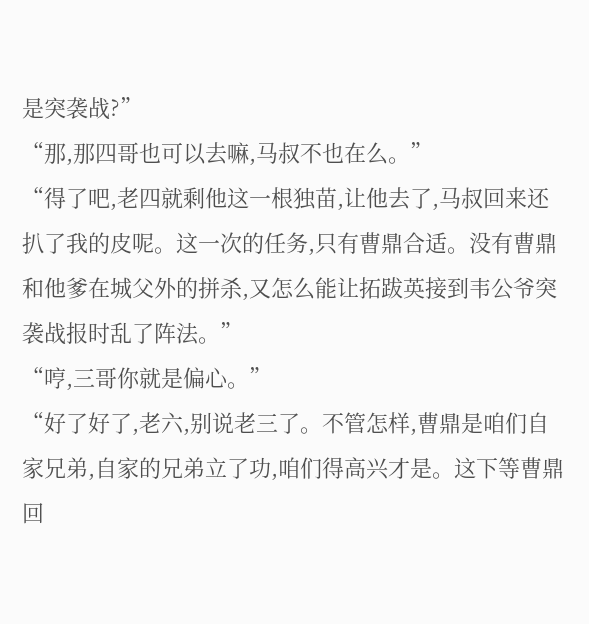是突袭战?”
“那,那四哥也可以去嘛,马叔不也在么。”
“得了吧,老四就剩他这一根独苗,让他去了,马叔回来还扒了我的皮呢。这一次的任务,只有曹鼎合适。没有曹鼎和他爹在城父外的拼杀,又怎么能让拓跋英接到韦公爷突袭战报时乱了阵法。”
“哼,三哥你就是偏心。”
“好了好了,老六,别说老三了。不管怎样,曹鼎是咱们自家兄弟,自家的兄弟立了功,咱们得高兴才是。这下等曹鼎回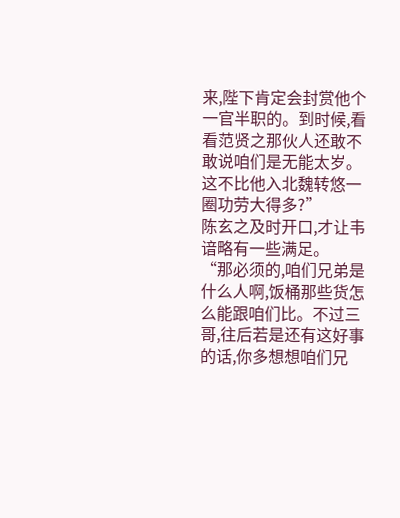来,陛下肯定会封赏他个一官半职的。到时候,看看范贤之那伙人还敢不敢说咱们是无能太岁。这不比他入北魏转悠一圈功劳大得多?”
陈玄之及时开口,才让韦谙略有一些满足。
“那必须的,咱们兄弟是什么人啊,饭桶那些货怎么能跟咱们比。不过三哥,往后若是还有这好事的话,你多想想咱们兄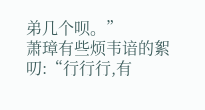弟几个呗。”
萧璋有些烦韦谙的絮叨:“行行行,有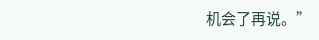机会了再说。”